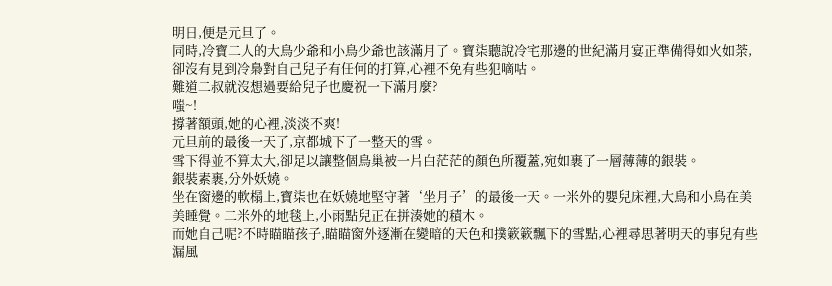明日,便是元旦了。
同時,冷寶二人的大鳥少爺和小鳥少爺也該滿月了。寶柒聽說冷宅那邊的世紀滿月宴正準備得如火如荼,卻沒有見到冷梟對自己兒子有任何的打算,心裡不免有些犯嘀咕。
難道二叔就沒想過要給兒子也慶祝一下滿月麼?
嗤~!
撐著額頭,她的心裡,淡淡不爽!
元旦前的最後一天了,京都城下了一整天的雪。
雪下得並不算太大,卻足以讓整個鳥巢被一片白茫茫的顏色所覆蓋,宛如裹了一層薄薄的銀裝。
銀裝素裹,分外妖嬈。
坐在窗邊的軟榻上,寶柒也在妖嬈地堅守著‘坐月子’的最後一天。一米外的嬰兒床裡,大鳥和小鳥在美美睡覺。二米外的地毯上,小雨點兒正在拼湊她的積木。
而她自己呢?不時瞄瞄孩子,瞄瞄窗外逐漸在變暗的天色和撲簌簌飄下的雪點,心裡尋思著明天的事兒有些漏風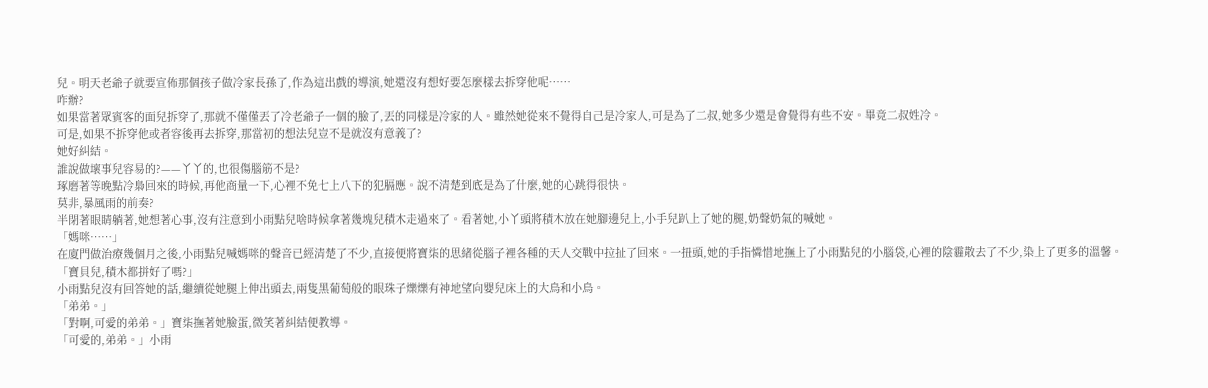兒。明天老爺子就要宣佈那個孩子做冷家長孫了,作為這出戲的導演,她還沒有想好要怎麼樣去拆穿他呢……
咋辦?
如果當著眾賓客的面兒拆穿了,那就不僅僅丟了冷老爺子一個的臉了,丟的同樣是冷家的人。雖然她從來不覺得自己是冷家人,可是為了二叔,她多少還是會覺得有些不安。畢竟二叔姓冷。
可是,如果不拆穿他或者容後再去拆穿,那當初的想法兒豈不是就沒有意義了?
她好糾結。
誰說做壞事兒容易的?——丫丫的,也很傷腦筋不是?
琢磨著等晚點冷梟回來的時候,再他商量一下,心裡不免七上八下的犯膈應。說不清楚到底是為了什麼,她的心跳得很快。
莫非,暴風雨的前奏?
半閉著眼睛躺著,她想著心事,沒有注意到小雨點兒啥時候拿著幾塊兒積木走過來了。看著她,小丫頭將積木放在她腳邊兒上,小手兒趴上了她的腿,奶聲奶氣的喊她。
「媽咪……」
在廈門做治療幾個月之後,小雨點兒喊媽咪的聲音已經清楚了不少,直接便將寶柒的思緒從腦子裡各種的天人交戰中拉扯了回來。一扭頭,她的手指憐惜地撫上了小雨點兒的小腦袋,心裡的陰霾散去了不少,染上了更多的溫馨。
「寶貝兒,積木都拼好了嗎?」
小雨點兒沒有回答她的話,繼續從她腿上伸出頭去,兩隻黑葡萄般的眼珠子爍爍有神地望向嬰兒床上的大鳥和小鳥。
「弟弟。」
「對啊,可愛的弟弟。」寶柒撫著她臉蛋,微笑著糾結便教導。
「可愛的,弟弟。」小雨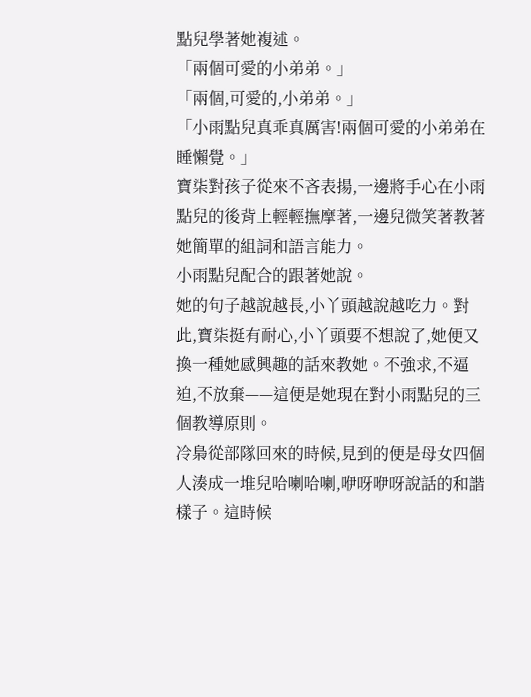點兒學著她複述。
「兩個可愛的小弟弟。」
「兩個,可愛的,小弟弟。」
「小雨點兒真乖真厲害!兩個可愛的小弟弟在睡懶覺。」
寶柒對孩子從來不吝表揚,一邊將手心在小雨點兒的後背上輕輕撫摩著,一邊兒微笑著教著她簡單的組詞和語言能力。
小雨點兒配合的跟著她說。
她的句子越說越長,小丫頭越說越吃力。對此,寶柒挺有耐心,小丫頭要不想說了,她便又換一種她感興趣的話來教她。不強求,不逼迫,不放棄——這便是她現在對小雨點兒的三個教導原則。
冷梟從部隊回來的時候,見到的便是母女四個人湊成一堆兒哈喇哈喇,咿呀咿呀說話的和諧樣子。這時候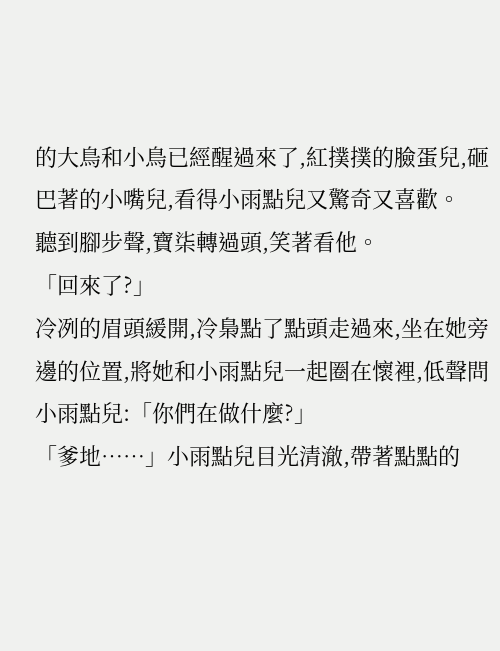的大鳥和小鳥已經醒過來了,紅撲撲的臉蛋兒,砸巴著的小嘴兒,看得小雨點兒又驚奇又喜歡。
聽到腳步聲,寶柒轉過頭,笑著看他。
「回來了?」
冷冽的眉頭緩開,冷梟點了點頭走過來,坐在她旁邊的位置,將她和小雨點兒一起圈在懷裡,低聲問小雨點兒:「你們在做什麼?」
「爹地……」小雨點兒目光清澈,帶著點點的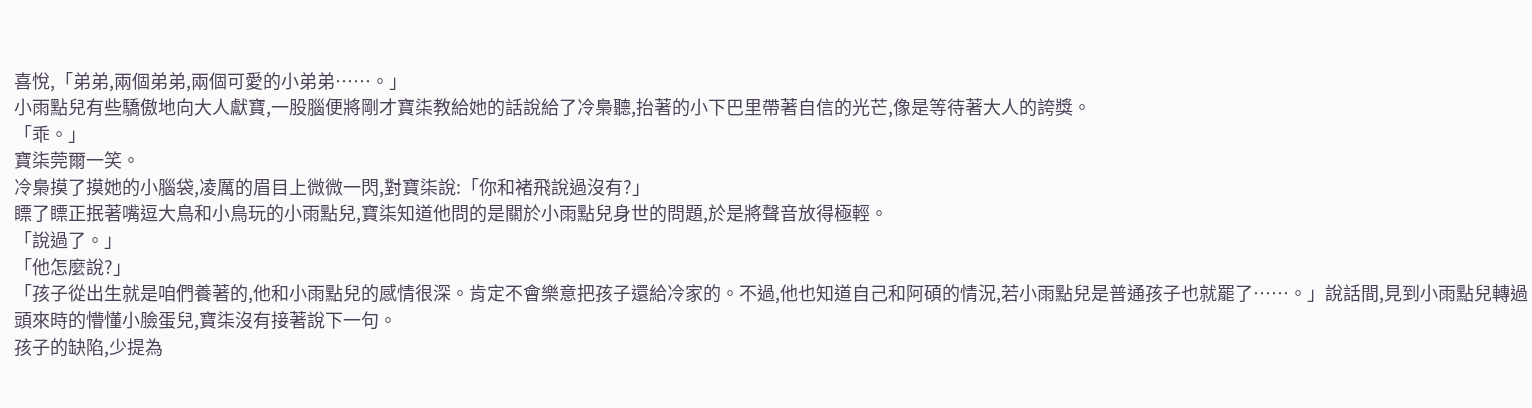喜悅,「弟弟,兩個弟弟,兩個可愛的小弟弟……。」
小雨點兒有些驕傲地向大人獻寶,一股腦便將剛才寶柒教給她的話說給了冷梟聽,抬著的小下巴里帶著自信的光芒,像是等待著大人的誇獎。
「乖。」
寶柒莞爾一笑。
冷梟摸了摸她的小腦袋,凌厲的眉目上微微一閃,對寶柒說:「你和褚飛說過沒有?」
瞟了瞟正抿著嘴逗大鳥和小鳥玩的小雨點兒,寶柒知道他問的是關於小雨點兒身世的問題,於是將聲音放得極輕。
「說過了。」
「他怎麼說?」
「孩子從出生就是咱們養著的,他和小雨點兒的感情很深。肯定不會樂意把孩子還給冷家的。不過,他也知道自己和阿碩的情況,若小雨點兒是普通孩子也就罷了……。」說話間,見到小雨點兒轉過頭來時的懵懂小臉蛋兒,寶柒沒有接著說下一句。
孩子的缺陷,少提為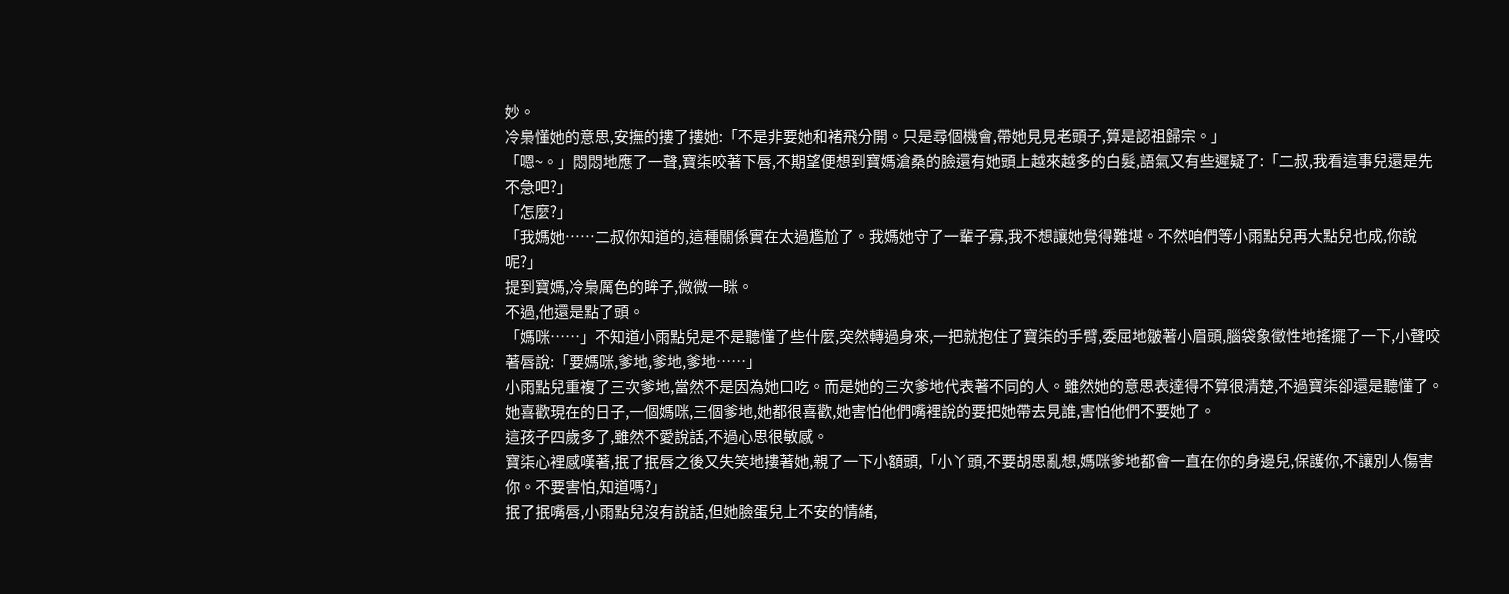妙。
冷梟懂她的意思,安撫的摟了摟她:「不是非要她和褚飛分開。只是尋個機會,帶她見見老頭子,算是認祖歸宗。」
「嗯~。」悶悶地應了一聲,寶柒咬著下唇,不期望便想到寶媽滄桑的臉還有她頭上越來越多的白髮,語氣又有些遲疑了:「二叔,我看這事兒還是先不急吧?」
「怎麼?」
「我媽她……二叔你知道的,這種關係實在太過尷尬了。我媽她守了一輩子寡,我不想讓她覺得難堪。不然咱們等小雨點兒再大點兒也成,你說呢?」
提到寶媽,冷梟厲色的眸子,微微一眯。
不過,他還是點了頭。
「媽咪……」不知道小雨點兒是不是聽懂了些什麼,突然轉過身來,一把就抱住了寶柒的手臂,委屈地皺著小眉頭,腦袋象徵性地搖擺了一下,小聲咬著唇說:「要媽咪,爹地,爹地,爹地……」
小雨點兒重複了三次爹地,當然不是因為她口吃。而是她的三次爹地代表著不同的人。雖然她的意思表達得不算很清楚,不過寶柒卻還是聽懂了。她喜歡現在的日子,一個媽咪,三個爹地,她都很喜歡,她害怕他們嘴裡說的要把她帶去見誰,害怕他們不要她了。
這孩子四歲多了,雖然不愛說話,不過心思很敏感。
寶柒心裡感嘆著,抿了抿唇之後又失笑地摟著她,親了一下小額頭,「小丫頭,不要胡思亂想,媽咪爹地都會一直在你的身邊兒,保護你,不讓別人傷害你。不要害怕,知道嗎?」
抿了抿嘴唇,小雨點兒沒有說話,但她臉蛋兒上不安的情緒,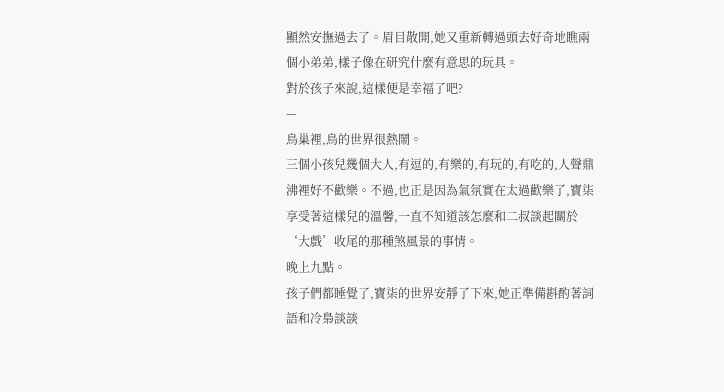顯然安撫過去了。眉目散開,她又重新轉過頭去好奇地瞧兩個小弟弟,樣子像在研究什麼有意思的玩具。
對於孩子來說,這樣便是幸福了吧?
—
鳥巢裡,鳥的世界很熱鬧。
三個小孩兒幾個大人,有逗的,有樂的,有玩的,有吃的,人聲鼎沸裡好不歡樂。不過,也正是因為氣氛實在太過歡樂了,寶柒享受著這樣兒的溫馨,一直不知道該怎麼和二叔談起關於‘大戲’收尾的那種煞風景的事情。
晚上九點。
孩子們都睡覺了,寶柒的世界安靜了下來,她正準備斟酌著詞語和冷梟談談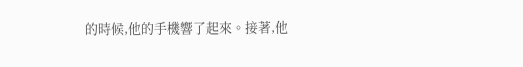的時候,他的手機響了起來。接著,他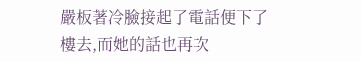嚴板著冷臉接起了電話便下了樓去,而她的話也再次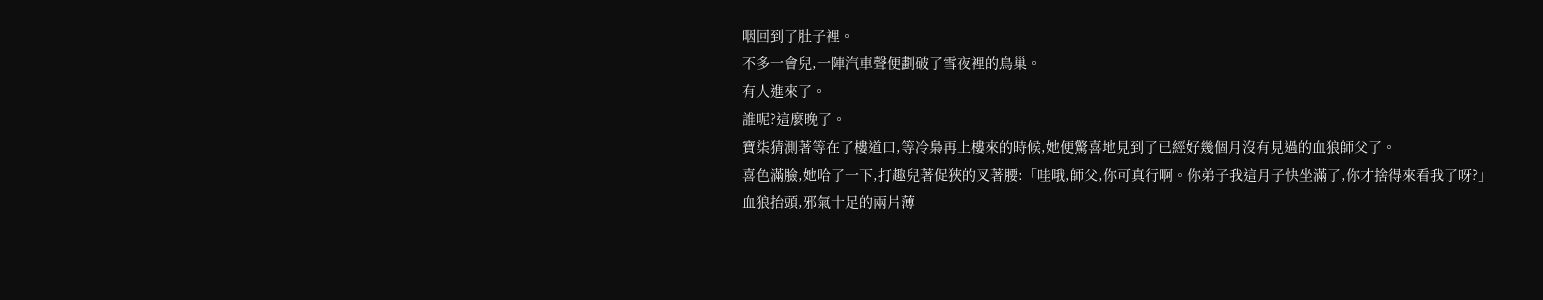咽回到了肚子裡。
不多一會兒,一陣汽車聲便劃破了雪夜裡的鳥巢。
有人進來了。
誰呢?這麼晚了。
寶柒猜測著等在了樓道口,等冷梟再上樓來的時候,她便驚喜地見到了已經好幾個月沒有見過的血狼師父了。
喜色滿臉,她哈了一下,打趣兒著促狹的叉著腰:「哇哦,師父,你可真行啊。你弟子我這月子快坐滿了,你才捨得來看我了呀?」
血狼抬頭,邪氣十足的兩片薄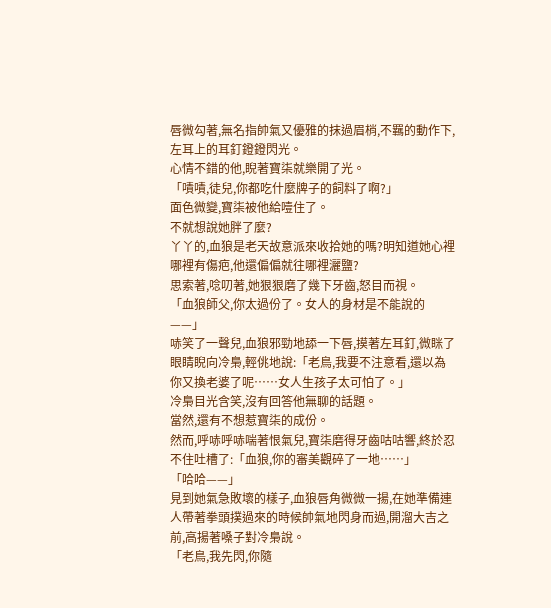唇微勾著,無名指帥氣又優雅的抹過眉梢,不羈的動作下,左耳上的耳釘鐙鐙閃光。
心情不錯的他,睨著寶柒就樂開了光。
「嘖嘖,徒兒,你都吃什麼牌子的飼料了啊?」
面色微變,寶柒被他給噎住了。
不就想說她胖了麼?
丫丫的,血狼是老天故意派來收拾她的嗎?明知道她心裡哪裡有傷疤,他還偏偏就往哪裡灑鹽?
思索著,唸叨著,她狠狠磨了幾下牙齒,怒目而視。
「血狼師父,你太過份了。女人的身材是不能說的——」
哧笑了一聲兒,血狼邪勁地舔一下唇,摸著左耳釘,微眯了眼睛睨向冷梟,輕佻地說:「老鳥,我要不注意看,還以為你又換老婆了呢……女人生孩子太可怕了。」
冷梟目光含笑,沒有回答他無聊的話題。
當然,還有不想惹寶柒的成份。
然而,呼哧呼哧喘著恨氣兒,寶柒磨得牙齒咕咕響,終於忍不住吐槽了:「血狼,你的審美觀碎了一地……」
「哈哈——」
見到她氣急敗壞的樣子,血狼唇角微微一揚,在她準備連人帶著拳頭撲過來的時候帥氣地閃身而過,開溜大吉之前,高揚著嗓子對冷梟說。
「老鳥,我先閃,你隨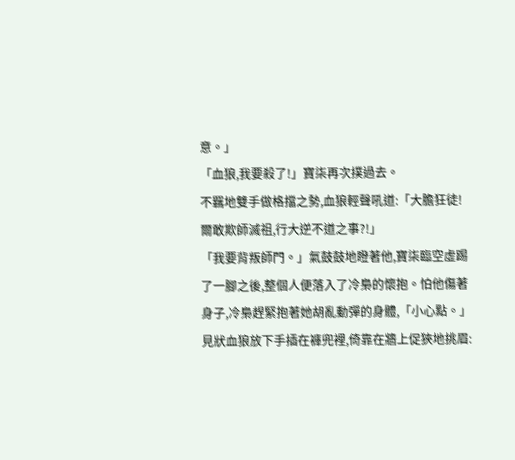意。」
「血狼,我要殺了!」寶柒再次撲過去。
不羈地雙手做格擋之勢,血狼輕聲吼道:「大膽狂徒!爾敢欺師滅祖,行大逆不道之事?!」
「我要背叛師門。」氣鼓鼓地瞪著他,寶柒臨空虛踢了一腳之後,整個人便落入了冷梟的懷抱。怕他傷著身子,冷梟趕緊抱著她胡亂動彈的身體,「小心點。」
見狀血狼放下手插在褲兜裡,倚靠在牆上促狹地挑眉: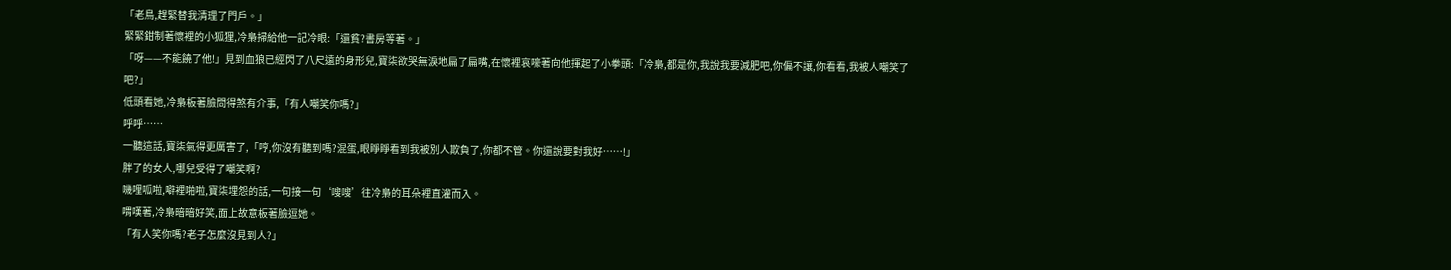「老鳥,趕緊替我清理了門戶。」
緊緊鉗制著懷裡的小狐狸,冷梟掃給他一記冷眼:「還貧?書房等著。」
「呀——不能饒了他!」見到血狼已經閃了八尺遠的身形兒,寶柒欲哭無淚地扁了扁嘴,在懷裡哀嚎著向他揮起了小拳頭:「冷梟,都是你,我說我要減肥吧,你偏不讓,你看看,我被人嘲笑了吧?」
低頭看她,冷梟板著臉問得煞有介事,「有人嘲笑你嗎?」
呼呼……
一聽這話,寶柒氣得更厲害了,「哼,你沒有聽到嗎?混蛋,眼睜睜看到我被別人欺負了,你都不管。你還說要對我好……!」
胖了的女人,哪兒受得了嘲笑啊?
嘰哩呱啦,噼裡啪啦,寶柒埋怨的話,一句接一句‘嗖嗖’往冷梟的耳朵裡直灌而入。
喟嘆著,冷梟暗暗好笑,面上故意板著臉逗她。
「有人笑你嗎?老子怎麼沒見到人?」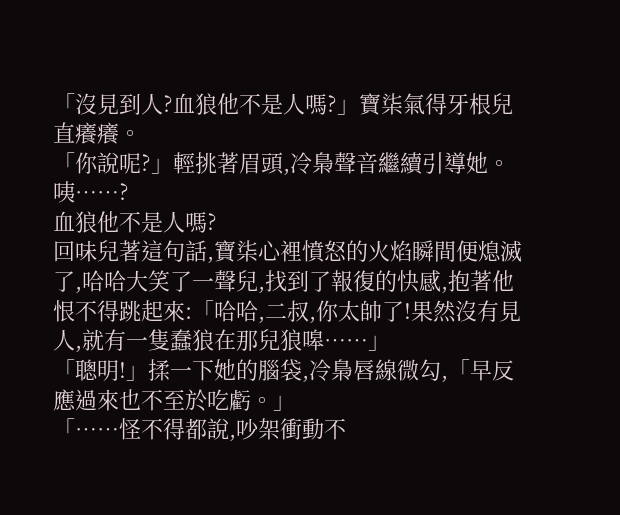「沒見到人?血狼他不是人嗎?」寶柒氣得牙根兒直癢癢。
「你說呢?」輕挑著眉頭,冷梟聲音繼續引導她。
咦……?
血狼他不是人嗎?
回味兒著這句話,寶柒心裡憤怒的火焰瞬間便熄滅了,哈哈大笑了一聲兒,找到了報復的快感,抱著他恨不得跳起來:「哈哈,二叔,你太帥了!果然沒有見人,就有一隻蠢狼在那兒狼嗥……」
「聰明!」揉一下她的腦袋,冷梟唇線微勾,「早反應過來也不至於吃虧。」
「……怪不得都說,吵架衝動不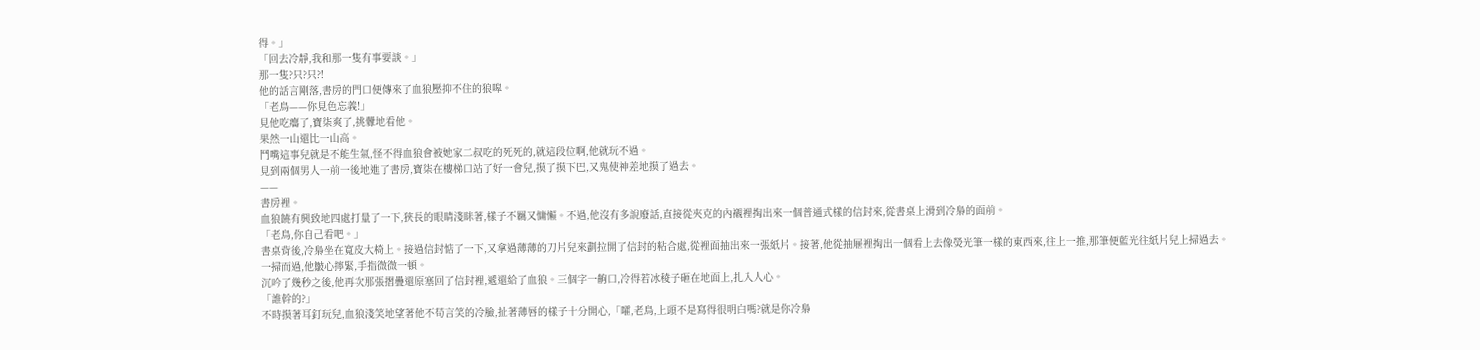得。」
「回去冷靜,我和那一隻有事要談。」
那一隻?只?只?!
他的話言剛落,書房的門口便傳來了血狼壓抑不住的狼嗥。
「老鳥——你見色忘義!」
見他吃癟了,寶柒爽了,挑釁地看他。
果然一山還比一山高。
鬥嘴這事兒就是不能生氣,怪不得血狼會被她家二叔吃的死死的,就這段位啊,他就玩不過。
見到兩個男人一前一後地進了書房,寶柒在樓梯口站了好一會兒,摸了摸下巴,又鬼使神差地摸了過去。
——
書房裡。
血狼饒有興致地四處打量了一下,狹長的眼睛淺眯著,樣子不羈又慵懶。不過,他沒有多說廢話,直接從夾克的內襯裡掏出來一個普通式樣的信封來,從書桌上滑到冷梟的面前。
「老鳥,你自己看吧。」
書桌背後,冷梟坐在寬皮大椅上。接過信封惦了一下,又拿過薄薄的刀片兒來劃拉開了信封的粘合處,從裡面抽出來一張紙片。接著,他從抽屜裡掏出一個看上去像熒光筆一樣的東西來,往上一推,那筆便藍光往紙片兒上掃過去。
一掃而過,他皺心擰緊,手指微微一頓。
沉吟了幾秒之後,他再次那張摺疊還原塞回了信封裡,遞還給了血狼。三個字一齣口,冷得若冰稜子砸在地面上,扎入人心。
「誰幹的?」
不時摸著耳釘玩兒,血狼淺笑地望著他不苟言笑的冷臉,扯著薄唇的樣子十分開心,「嚯,老鳥,上頭不是寫得很明白嗎?就是你冷梟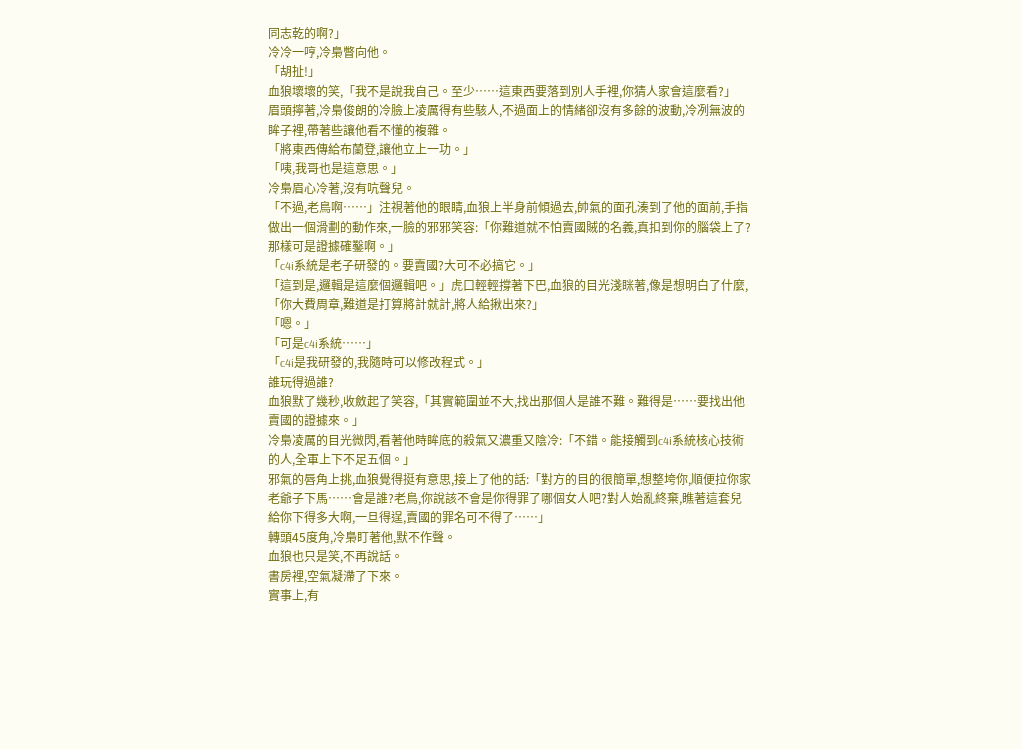同志乾的啊?」
冷冷一哼,冷梟瞥向他。
「胡扯!」
血狼壞壞的笑,「我不是說我自己。至少……這東西要落到別人手裡,你猜人家會這麼看?」
眉頭擰著,冷梟俊朗的冷臉上凌厲得有些駭人,不過面上的情緒卻沒有多餘的波動,冷冽無波的眸子裡,帶著些讓他看不懂的複雜。
「將東西傳給布蘭登,讓他立上一功。」
「咦,我哥也是這意思。」
冷梟眉心冷著,沒有吭聲兒。
「不過,老鳥啊……」注視著他的眼睛,血狼上半身前傾過去,帥氣的面孔湊到了他的面前,手指做出一個滑劃的動作來,一臉的邪邪笑容:「你難道就不怕賣國賊的名義,真扣到你的腦袋上了?那樣可是證據確鑿啊。」
「c4i系統是老子研發的。要賣國?大可不必搞它。」
「這到是,邏輯是這麼個邏輯吧。」虎口輕輕撐著下巴,血狼的目光淺眯著,像是想明白了什麼,「你大費周章,難道是打算將計就計,將人給揪出來?」
「嗯。」
「可是c4i系統……」
「c4i是我研發的,我隨時可以修改程式。」
誰玩得過誰?
血狼默了幾秒,收斂起了笑容,「其實範圍並不大,找出那個人是誰不難。難得是……要找出他賣國的證據來。」
冷梟凌厲的目光微閃,看著他時眸底的殺氣又濃重又陰冷:「不錯。能接觸到c4i系統核心技術的人,全軍上下不足五個。」
邪氣的唇角上挑,血狼覺得挺有意思,接上了他的話:「對方的目的很簡單,想整垮你,順便拉你家老爺子下馬……會是誰?老鳥,你說該不會是你得罪了哪個女人吧?對人始亂終棄,瞧著這套兒給你下得多大啊,一旦得逞,賣國的罪名可不得了……」
轉頭45度角,冷梟盯著他,默不作聲。
血狼也只是笑,不再說話。
書房裡,空氣凝滯了下來。
實事上,有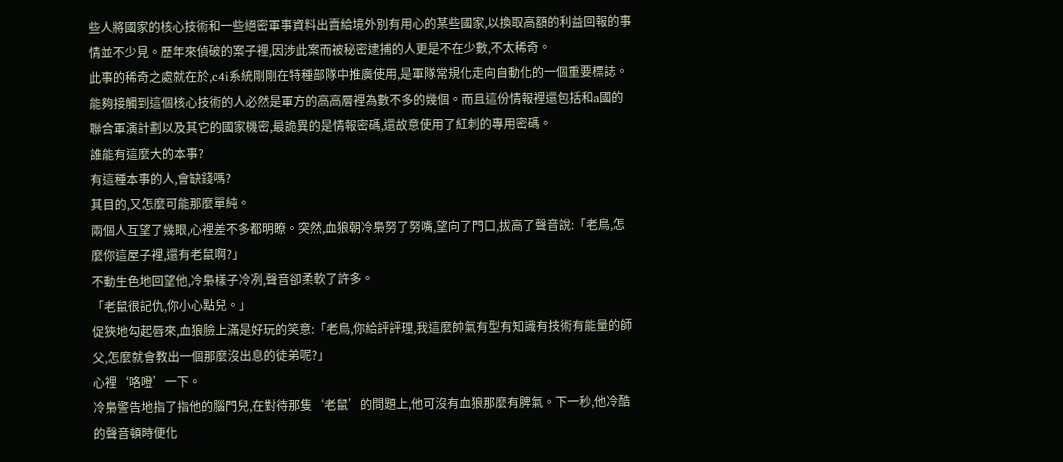些人將國家的核心技術和一些絕密軍事資料出賣給境外別有用心的某些國家,以換取高額的利益回報的事情並不少見。歷年來偵破的案子裡,因涉此案而被秘密逮捕的人更是不在少數,不太稀奇。
此事的稀奇之處就在於,c4i系統剛剛在特種部隊中推廣使用,是軍隊常規化走向自動化的一個重要標誌。能夠接觸到這個核心技術的人必然是軍方的高高層裡為數不多的幾個。而且這份情報裡還包括和a國的聯合軍演計劃以及其它的國家機密,最詭異的是情報密碼,還故意使用了紅刺的專用密碼。
誰能有這麼大的本事?
有這種本事的人,會缺錢嗎?
其目的,又怎麼可能那麼單純。
兩個人互望了幾眼,心裡差不多都明瞭。突然,血狼朝冷梟努了努嘴,望向了門口,拔高了聲音說:「老鳥,怎麼你這屋子裡,還有老鼠啊?」
不動生色地回望他,冷梟樣子冷冽,聲音卻柔軟了許多。
「老鼠很記仇,你小心點兒。」
促狹地勾起唇來,血狼臉上滿是好玩的笑意:「老鳥,你給評評理,我這麼帥氣有型有知識有技術有能量的師父,怎麼就會教出一個那麼沒出息的徒弟呢?」
心裡‘咯噔’一下。
冷梟警告地指了指他的腦門兒,在對待那隻‘老鼠’的問題上,他可沒有血狼那麼有脾氣。下一秒,他冷酷的聲音頓時便化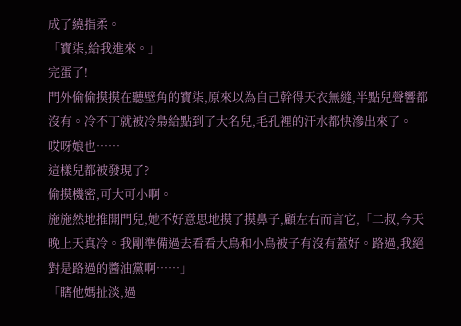成了繞指柔。
「寶柒,給我進來。」
完蛋了!
門外偷偷摸摸在聽壁角的寶柒,原來以為自己幹得天衣無縫,半點兒聲響都沒有。冷不丁就被冷梟給點到了大名兒,毛孔裡的汗水都快滲出來了。
哎呀娘也……
這樣兒都被發現了?
偷摸機密,可大可小啊。
施施然地推開門兒,她不好意思地摸了摸鼻子,顧左右而言它,「二叔,今天晚上天真冷。我剛準備過去看看大鳥和小鳥被子有沒有蓋好。路過,我絕對是路過的醬油黨啊……」
「瞎他媽扯淡,過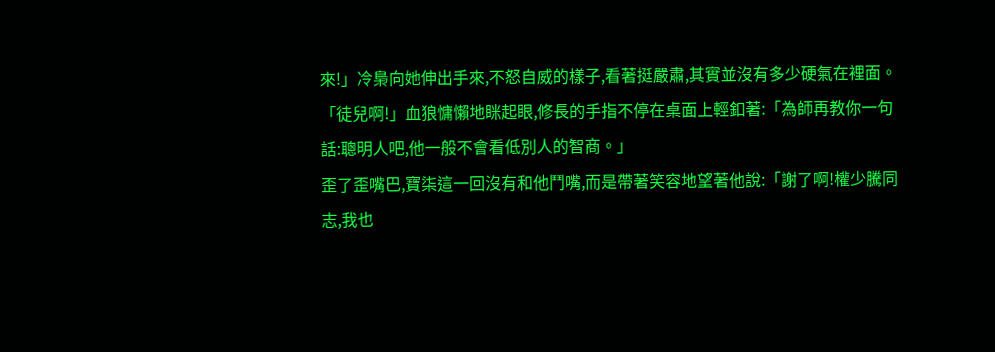來!」冷梟向她伸出手來,不怒自威的樣子,看著挺嚴肅,其實並沒有多少硬氣在裡面。
「徒兒啊!」血狼慵懶地眯起眼,修長的手指不停在桌面上輕釦著:「為師再教你一句話:聰明人吧,他一般不會看低別人的智商。」
歪了歪嘴巴,寶柒這一回沒有和他鬥嘴,而是帶著笑容地望著他說:「謝了啊!權少騰同志,我也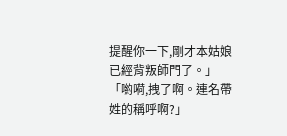提醒你一下,剛才本姑娘已經背叛師門了。」
「喲嗬,拽了啊。連名帶姓的稱呼啊?」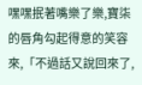嘿嘿抿著嘴樂了樂,寶柒的唇角勾起得意的笑容來,「不過話又說回來了,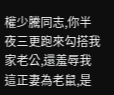權少騰同志,你半夜三更跑來勾搭我家老公,還羞辱我這正妻為老鼠,是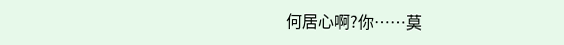何居心啊?你……莫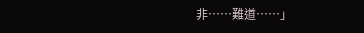非……難道……」